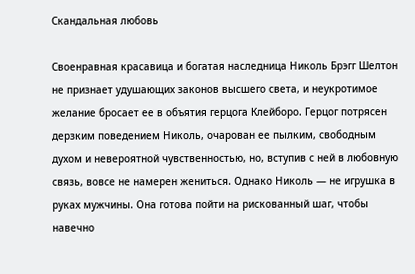Скандальная любовь

Своенравная красавица и богатая наследница Николь Брэгг Шелтон не признает удушающих законов высшего света, и неукротимое желание бросает ее в объятия герцога Клейборо. Герцог потрясен дерзким поведением Николь, очарован ее пылким, свободным духом и невероятной чувственностью, но, вступив с ней в любовную связь, вовсе не намерен жениться. Однако Николь — не игрушка в руках мужчины. Она готова пойти на рискованный шаг, чтобы навечно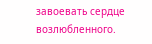завоевать сердце возлюбленного.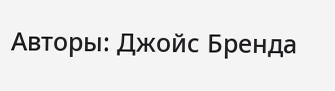Авторы: Джойс Бренда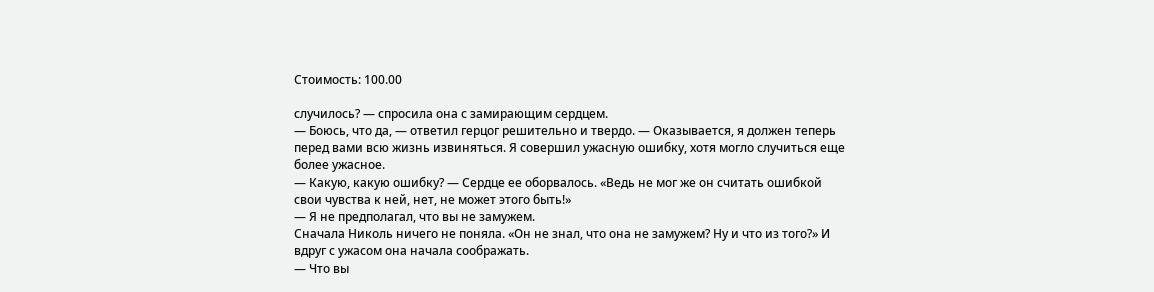Стоимость: 100.00

случилось? — спросила она с замирающим сердцем.
— Боюсь, что да, — ответил герцог решительно и твердо. — Оказывается, я должен теперь перед вами всю жизнь извиняться. Я совершил ужасную ошибку, хотя могло случиться еще более ужасное.
— Какую, какую ошибку? — Сердце ее оборвалось. «Ведь не мог же он считать ошибкой свои чувства к ней, нет, не может этого быть!»
— Я не предполагал, что вы не замужем.
Сначала Николь ничего не поняла. «Он не знал, что она не замужем? Ну и что из того?» И вдруг с ужасом она начала соображать.
— Что вы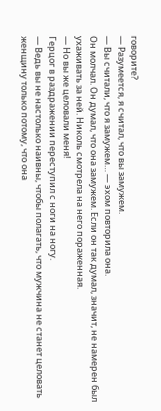говорите?
— Разумеется, я считал, что вы замужем.
— Вы считали, что я замужем… — эхом повторила она.
Он молчал. Он думал, что она замужем. Если он так думал, значит, не намерен был ухаживать за ней. Николь смотрела на него пораженная.
— Но вы же целовали меня!
Герцог в раздражении переступил с ноги на ногу.
— Ведь вы не настолько наивны, чтобы полагать, что мужчина не станет целовать женщину только потому, что она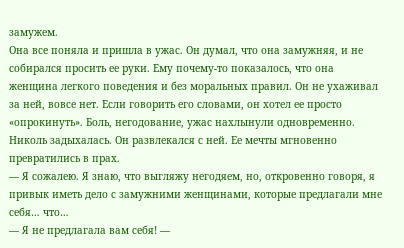замужем.
Она все поняла и пришла в ужас. Он думал, что она замужняя, и не собирался просить ее руки. Ему почему-то показалось, что она женщина легкого поведения и без моральных правил. Он не ухаживал за ней, вовсе нет. Если говорить его словами, он хотел ее просто «опрокинуть». Боль, негодование, ужас нахлынули одновременно. Николь задыхалась. Он развлекался с ней. Ее мечты мгновенно превратились в прах.
— Я сожалею. Я знаю, что выгляжу негодяем, но, откровенно говоря, я привык иметь дело с замужними женщинами, которые предлагали мне себя… что…
— Я не предлагала вам себя! —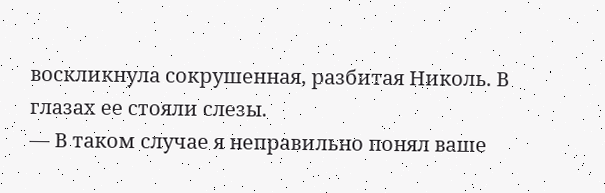воскликнула сокрушенная, разбитая Николь. В глазах ее стояли слезы.
— В таком случае я неправильно понял ваше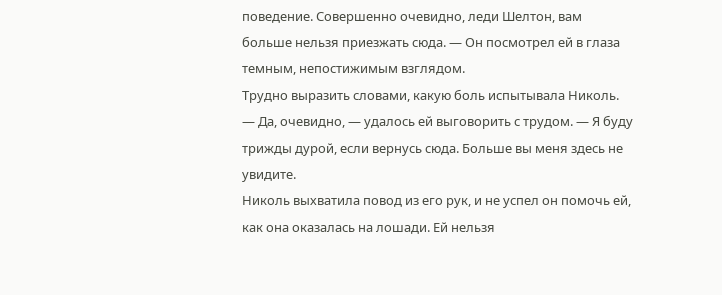поведение. Совершенно очевидно, леди Шелтон, вам больше нельзя приезжать сюда. — Он посмотрел ей в глаза темным, непостижимым взглядом.
Трудно выразить словами, какую боль испытывала Николь.
— Да, очевидно, — удалось ей выговорить с трудом. — Я буду трижды дурой, если вернусь сюда. Больше вы меня здесь не увидите.
Николь выхватила повод из его рук, и не успел он помочь ей, как она оказалась на лошади. Ей нельзя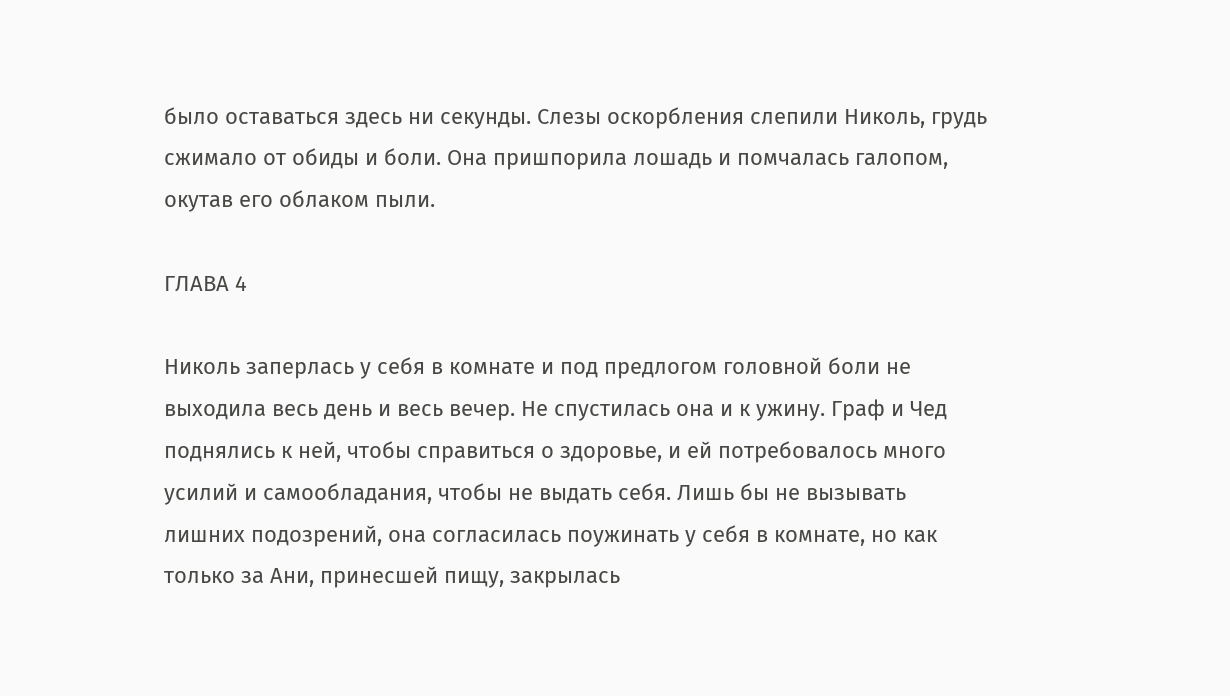было оставаться здесь ни секунды. Слезы оскорбления слепили Николь, грудь сжимало от обиды и боли. Она пришпорила лошадь и помчалась галопом, окутав его облаком пыли.

ГЛАВА 4

Николь заперлась у себя в комнате и под предлогом головной боли не выходила весь день и весь вечер. Не спустилась она и к ужину. Граф и Чед поднялись к ней, чтобы справиться о здоровье, и ей потребовалось много усилий и самообладания, чтобы не выдать себя. Лишь бы не вызывать лишних подозрений, она согласилась поужинать у себя в комнате, но как только за Ани, принесшей пищу, закрылась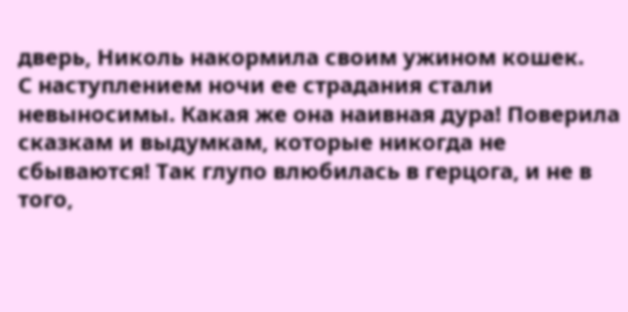дверь, Николь накормила своим ужином кошек.
С наступлением ночи ее страдания стали невыносимы. Какая же она наивная дура! Поверила сказкам и выдумкам, которые никогда не сбываются! Так глупо влюбилась в герцога, и не в того,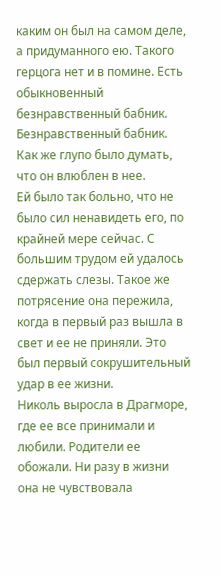каким он был на самом деле, а придуманного ею. Такого герцога нет и в помине. Есть обыкновенный безнравственный бабник. Безнравственный бабник. Как же глупо было думать, что он влюблен в нее.
Ей было так больно, что не было сил ненавидеть его, по крайней мере сейчас. С большим трудом ей удалось сдержать слезы. Такое же потрясение она пережила, когда в первый раз вышла в свет и ее не приняли. Это был первый сокрушительный удар в ее жизни.
Николь выросла в Драгморе, где ее все принимали и любили. Родители ее обожали. Ни разу в жизни она не чувствовала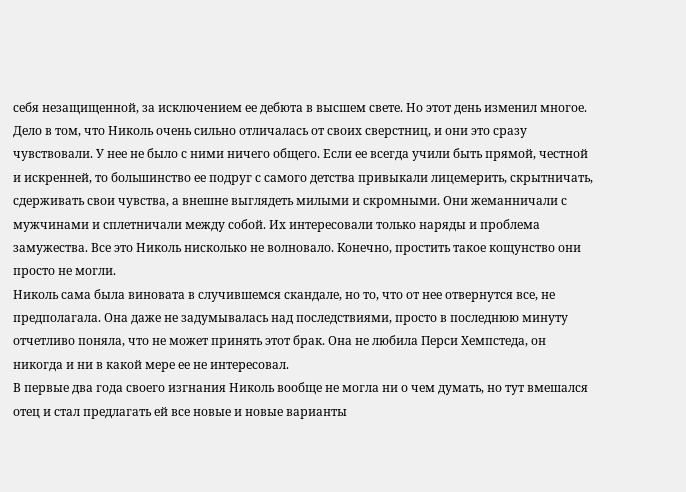себя незащищенной, за исключением ее дебюта в высшем свете. Но этот день изменил многое.
Дело в том, что Николь очень сильно отличалась от своих сверстниц, и они это сразу чувствовали. У нее не было с ними ничего общего. Если ее всегда учили быть прямой, честной и искренней, то большинство ее подруг с самого детства привыкали лицемерить, скрытничать, сдерживать свои чувства, а внешне выглядеть милыми и скромными. Они жеманничали с мужчинами и сплетничали между собой. Их интересовали только наряды и проблема замужества. Все это Николь нисколько не волновало. Конечно, простить такое кощунство они просто не могли.
Николь сама была виновата в случившемся скандале, но то, что от нее отвернутся все, не предполагала. Она даже не задумывалась над последствиями, просто в последнюю минуту отчетливо поняла, что не может принять этот брак. Она не любила Перси Хемпстеда, он никогда и ни в какой мере ее не интересовал.
В первые два года своего изгнания Николь вообще не могла ни о чем думать, но тут вмешался отец и стал предлагать ей все новые и новые варианты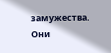замужества. Они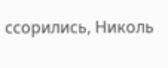ссорились, Николь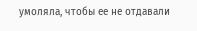умоляла, чтобы ее не отдавали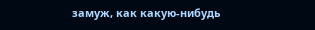замуж, как какую-нибудь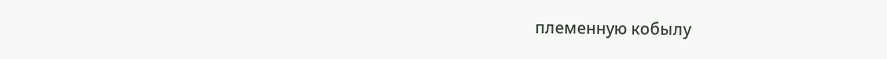племенную кобылу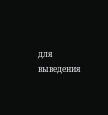для выведения